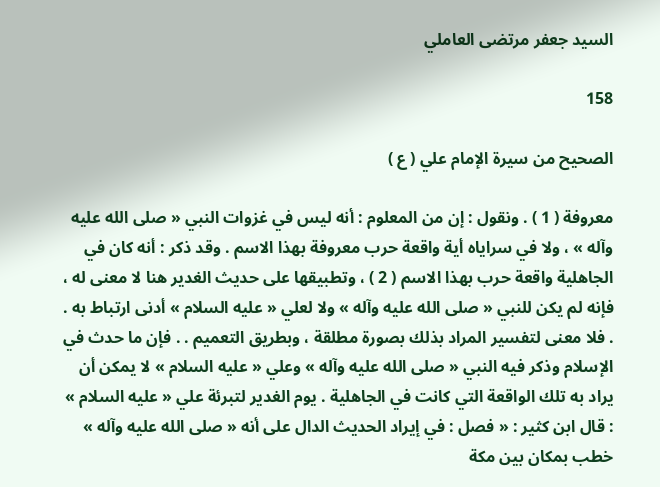السيد جعفر مرتضى العاملي

158

الصحيح من سيرة الإمام علي ( ع )

معروفة ( 1 ) . ونقول : إن من المعلوم : أنه ليس في غزوات النبي « صلى الله عليه وآله » ، ولا في سراياه أية واقعة حرب معروفة بهذا الاسم . وقد ذكر : أنه كان في الجاهلية واقعة حرب بهذا الاسم ( 2 ) ، وتطبيقها على حديث الغدير هنا لا معنى له ، فإنه لم يكن للنبي « صلى الله عليه وآله » ولا لعلي « عليه السلام » أدنى ارتباط به . . فلا معنى لتفسير المراد بذلك بصورة مطلقة ، وبطريق التعميم . . فإن ما حدث في الإسلام وذكر فيه النبي « صلى الله عليه وآله » وعلي « عليه السلام » لا يمكن أن يراد به تلك الواقعة التي كانت في الجاهلية . يوم الغدير لتبرئة علي « عليه السلام » : قال ابن كثير : « فصل : في إيراد الحديث الدال على أنه « صلى الله عليه وآله » خطب بمكان بين مكة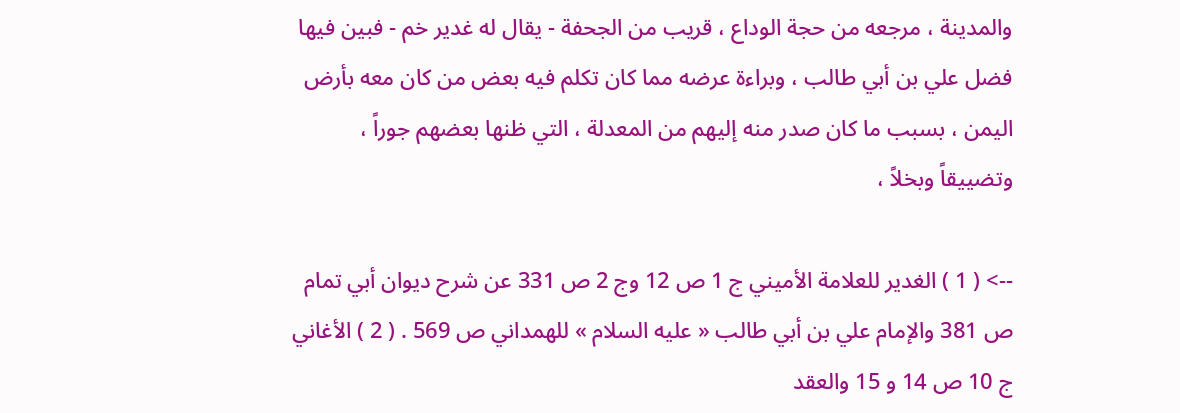والمدينة ، مرجعه من حجة الوداع ، قريب من الجحفة - يقال له غدير خم - فبين فيها فضل علي بن أبي طالب ، وبراءة عرضه مما كان تكلم فيه بعض من كان معه بأرض اليمن ، بسبب ما كان صدر منه إليهم من المعدلة ، التي ظنها بعضهم جوراً ، وتضييقاً وبخلاً ،

--> ( 1 ) الغدير للعلامة الأميني ج 1 ص 12 وج 2 ص 331 عن شرح ديوان أبي تمام ص 381 والإمام علي بن أبي طالب « عليه السلام » للهمداني ص 569 . ( 2 ) الأغاني ج 10 ص 14 و 15 والعقد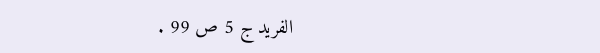الفريد ج 5 ص 99 .